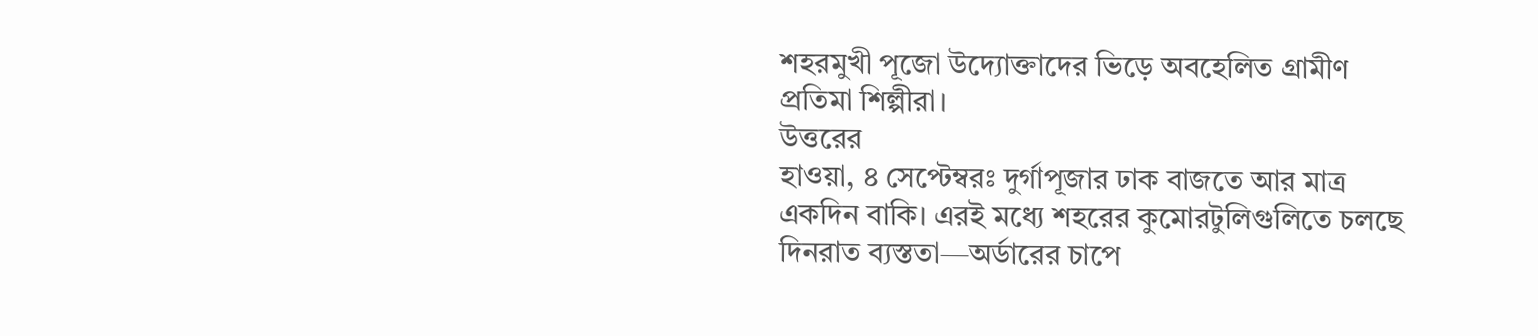শহরমুখী পূজো উদ্যোক্তাদের ভিড়ে অবহেলিত গ্রামীণ প্রতিমা শিল্পীরা।
উত্তরের
হাওয়া, ৪ সেপ্টেম্বরঃ দুর্গাপূজার ঢাক বাজতে আর মাত্র একদিন বাকি। এরই মধ্যে শহরের কুমোরটুলিগুলিতে চলছে দিনরাত ব্যস্ততা—অর্ডারের চাপে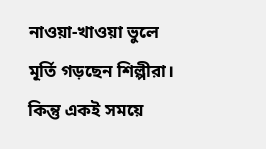নাওয়া-খাওয়া ভুলে মূর্তি গড়ছেন শিল্পীরা। কিন্তু একই সময়ে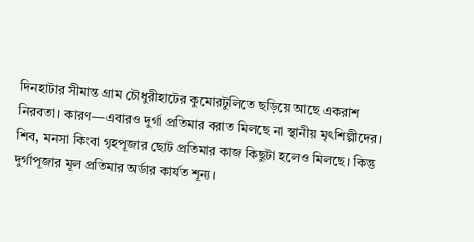দিনহাটার সীমান্ত গ্রাম চৌধুরীহাটের কুমোরটুলিতে ছড়িয়ে আছে একরাশ নিরবতা। কারণ—এবারও দুর্গা প্রতিমার বরাত মিলছে না স্থানীয় মৃৎশিল্পীদের।
শিব, মনসা কিংবা গৃহপূজার ছোট প্রতিমার কাজ কিছুটা হলেও মিলছে। কিন্তু দুর্গাপূজার মূল প্রতিমার অর্ডার কার্যত শূন্য।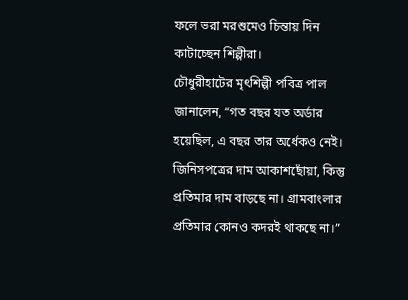ফলে ভরা মরশুমেও চিন্তায় দিন কাটাচ্ছেন শিল্পীরা।
চৌধুরীহাটের মৃৎশিল্পী পবিত্র পাল জানালেন, “গত বছর যত অর্ডার হয়েছিল, এ বছর তার অর্ধেকও নেই। জিনিসপত্রের দাম আকাশছোঁয়া, কিন্তু প্রতিমার দাম বাড়ছে না। গ্রামবাংলার প্রতিমার কোনও কদরই থাকছে না।”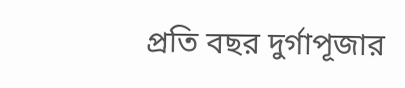প্রতি বছর দুর্গাপূজার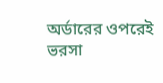অর্ডারের ওপরেই ভরসা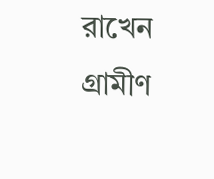রাখেন গ্রামীণ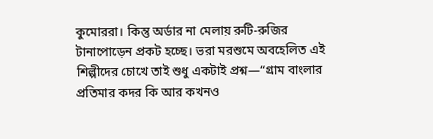কুমোররা। কিন্তু অর্ডার না মেলায় রুটি-রুজির টানাপোড়েন প্রকট হচ্ছে। ভরা মরশুমে অবহেলিত এই শিল্পীদের চোখে তাই শুধু একটাই প্রশ্ন—“গ্রাম বাংলার প্রতিমার কদর কি আর কখনও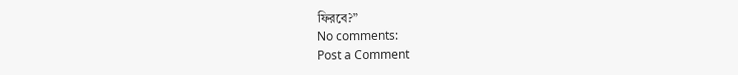ফিরবে?”
No comments:
Post a Comment